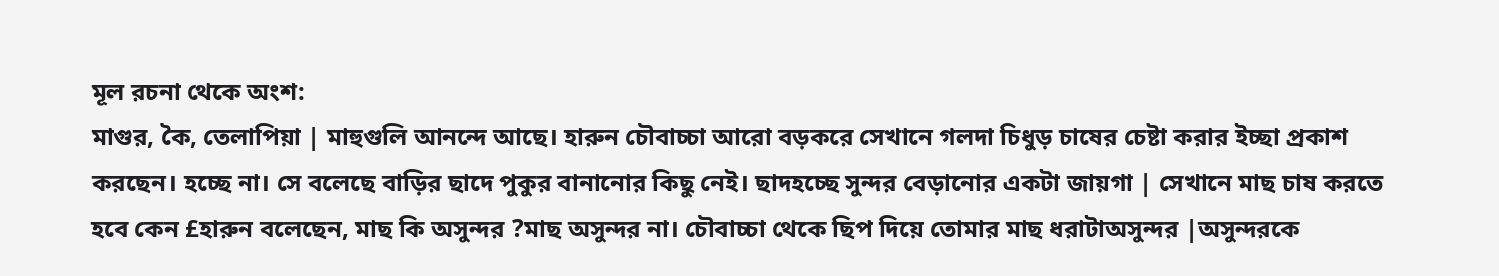মূল রচনা থেকে অংশ:
মাগুর, কৈ, তেলাপিয়া | মাহুগুলি আনন্দে আছে। হারুন চৌবাচ্চা আরো বড়করে সেখানে গলদা চিধুড় চাষের চেষ্টা করার ইচ্ছা প্রকাশ করছেন। হচ্ছে না। সে বলেছে বাড়ির ছাদে পুকুর বানানোর কিছু নেই। ছাদহচ্ছে সুন্দর বেড়ানোর একটা জায়গা | সেখানে মাছ চাষ করতে হবে কেন £হারুন বলেছেন, মাছ কি অসুন্দর ?মাছ অসুন্দর না। চৌবাচ্চা থেকে ছিপ দিয়ে তোমার মাছ ধরাটাঅসুন্দর |অসুন্দরকে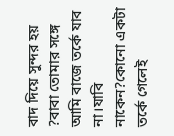বাদ দিয়ে সুন্দর হয় ?বাবা তোমার সঙ্গে আমি বাজে তর্কে যাব না।যাবি নাকেন?কোনো একটা তর্কে গেলেই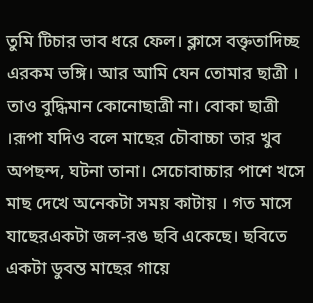তুমি টিচার ভাব ধরে ফেল। ক্লাসে বক্তৃতাদিচ্ছ এরকম ভঙ্গি। আর আমি যেন তোমার ছাত্রী । তাও বুদ্ধিমান কোনোছাত্রী না। বোকা ছাত্রী ।রূপা যদিও বলে মাছের চৌবাচ্চা তার খুব অপছন্দ, ঘটনা তানা। সেচোবাচ্চার পাশে খসে মাছ দেখে অনেকটা সময় কাটায় । গত মাসে যাছেরএকটা জল-রঙ ছবি একেছে। ছবিতে একটা ডুবন্ত মাছের গায়ে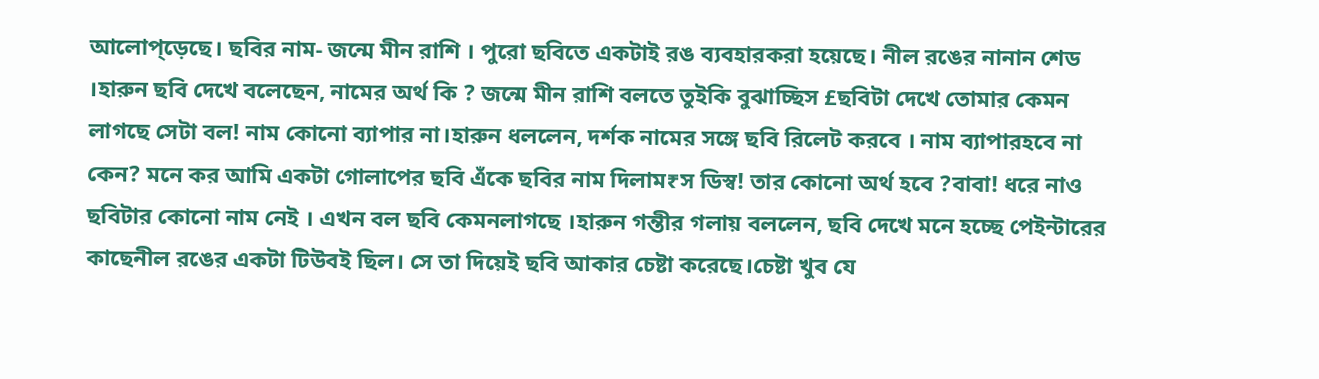আলোপ্ড়েছে। ছবির নাম- জন্মে মীন রাশি । পুরো ছবিতে একটাই রঙ ব্যবহারকরা হয়েছে। নীল রঙের নানান শেড ।হারুন ছবি দেখে বলেছেন, নামের অর্থ কি ? জন্মে মীন রাশি বলতে তুইকি বুঝাচ্ছিস £ছবিটা দেখে তোমার কেমন লাগছে সেটা বল! নাম কোনো ব্যাপার না।হারুন ধললেন, দর্শক নামের সঙ্গে ছবি রিলেট করবে । নাম ব্যাপারহবে না কেন? মনে কর আমি একটা গোলাপের ছবি এঁকে ছবির নাম দিলাম₹স ডিস্ব! তার কোনো অর্থ হবে ?বাবা! ধরে নাও ছবিটার কোনো নাম নেই । এখন বল ছবি কেমনলাগছে ।হারুন গন্তীর গলায় বললেন, ছবি দেখে মনে হচ্ছে পেইন্টারের কাছেনীল রঙের একটা টিউবই ছিল। সে তা দিয়েই ছবি আকার চেষ্টা করেছে।চেষ্টা খুব যে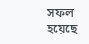সফল হয়েছে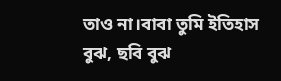তাও না।বাবা তুমি ইতিহাস বুঝ, ছবি বুঝ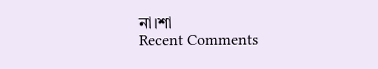না।শা
Recent Comments